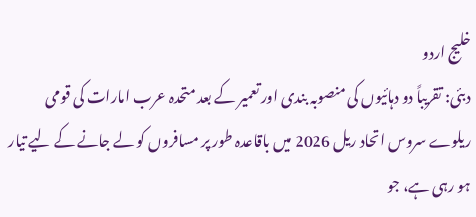خلیج اردو
دبئی: تقریباً دو دہائیوں کی منصوبہ بندی اور تعمیر کے بعد متحدہ عرب امارات کی قومی ریلوے سروس اتحاد ریل 2026 میں باقاعدہ طور پر مسافروں کو لے جانے کے لیے تیار ہو رہی ہے، جو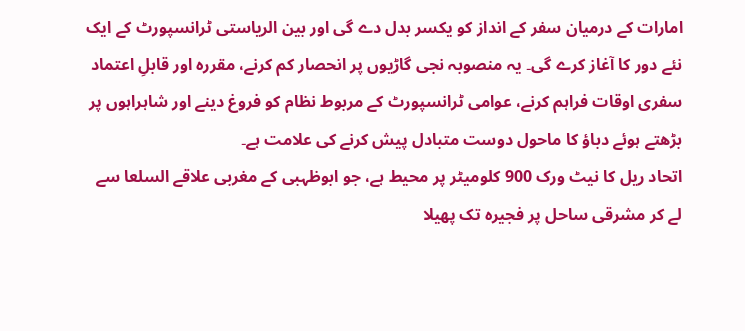امارات کے درمیان سفر کے انداز کو یکسر بدل دے گی اور بین الریاستی ٹرانسپورٹ کے ایک نئے دور کا آغاز کرے گی۔ یہ منصوبہ نجی گاڑیوں پر انحصار کم کرنے، مقررہ اور قابلِ اعتماد سفری اوقات فراہم کرنے، عوامی ٹرانسپورٹ کے مربوط نظام کو فروغ دینے اور شاہراہوں پر بڑھتے ہوئے دباؤ کا ماحول دوست متبادل پیش کرنے کی علامت ہے۔
اتحاد ریل کا نیٹ ورک 900 کلومیٹر پر محیط ہے، جو ابوظہبی کے مغربی علاقے السلعا سے لے کر مشرقی ساحل پر فجیرہ تک پھیلا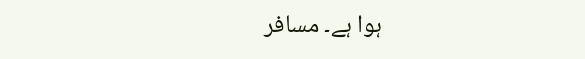ہوا ہے۔ مسافر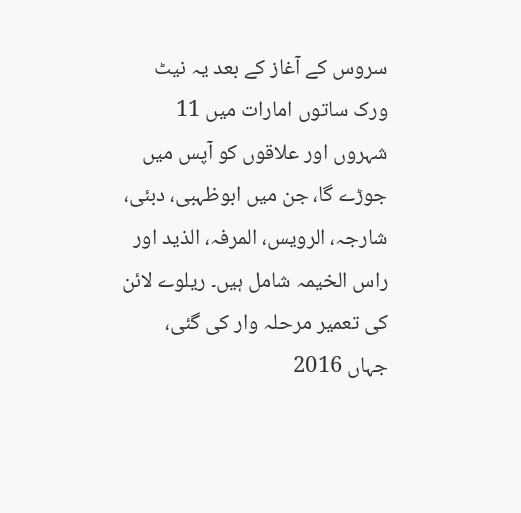سروس کے آغاز کے بعد یہ نیٹ ورک ساتوں امارات میں 11 شہروں اور علاقوں کو آپس میں جوڑے گا، جن میں ابوظہبی، دبئی، شارجہ، الرویس، المرفہ، الذید اور راس الخیمہ شامل ہیں۔ ریلوے لائن کی تعمیر مرحلہ وار کی گئی، جہاں 2016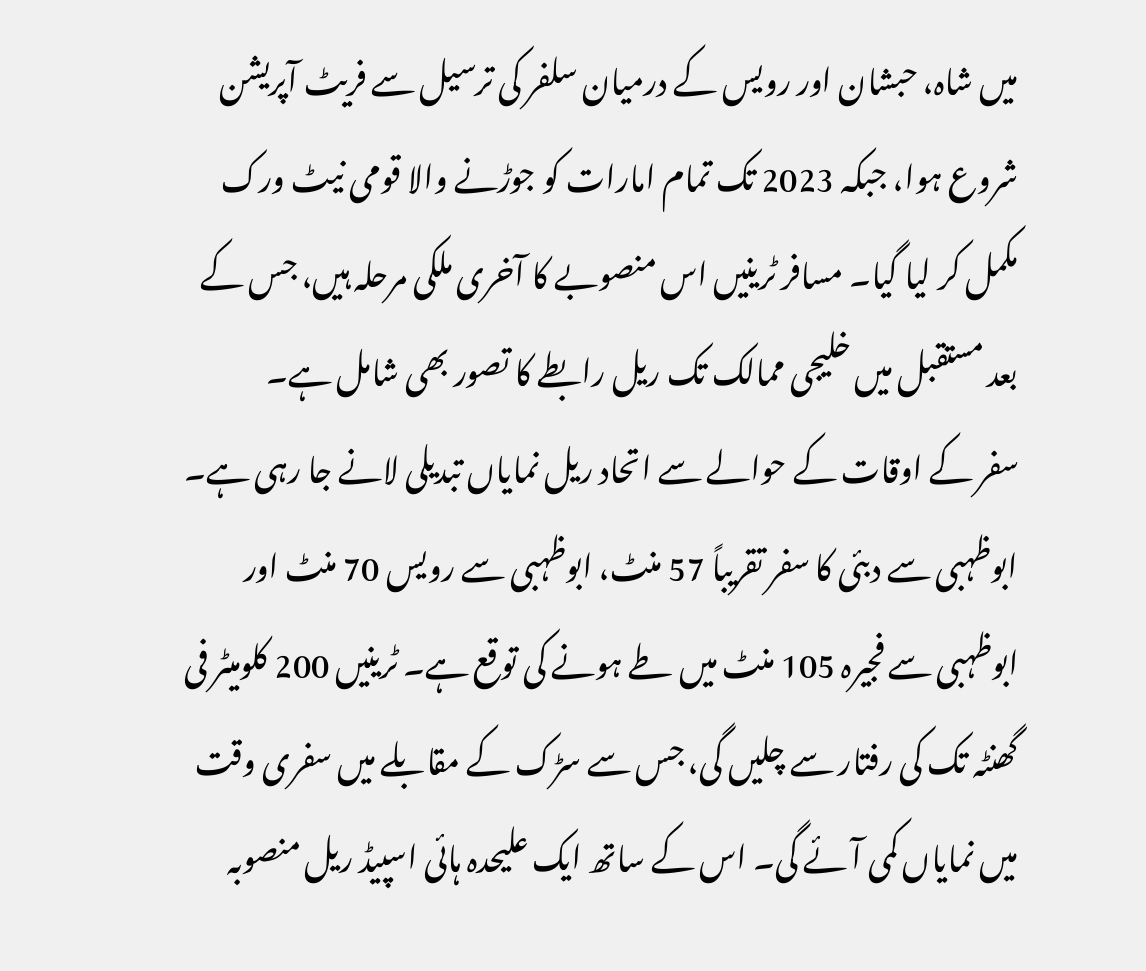میں شاہ، حبشان اور رویس کے درمیان سلفر کی ترسیل سے فریٹ آپریشن شروع ہوا، جبکہ 2023 تک تمام امارات کو جوڑنے والا قومی نیٹ ورک مکمل کر لیا گیا۔ مسافر ٹرینیں اس منصوبے کا آخری ملکی مرحلہ ہیں، جس کے بعد مستقبل میں خلیجی ممالک تک ریل رابطے کا تصور بھی شامل ہے۔
سفر کے اوقات کے حوالے سے اتحاد ریل نمایاں تبدیلی لانے جا رہی ہے۔ ابوظہبی سے دبئی کا سفر تقریباً 57 منٹ، ابوظہبی سے رویس 70 منٹ اور ابوظہبی سے فجیرہ 105 منٹ میں طے ہونے کی توقع ہے۔ ٹرینیں 200 کلومیٹر فی گھنٹہ تک کی رفتار سے چلیں گی، جس سے سڑک کے مقابلے میں سفری وقت میں نمایاں کمی آئے گی۔ اس کے ساتھ ایک علیحدہ ہائی اسپیڈ ریل منصوبہ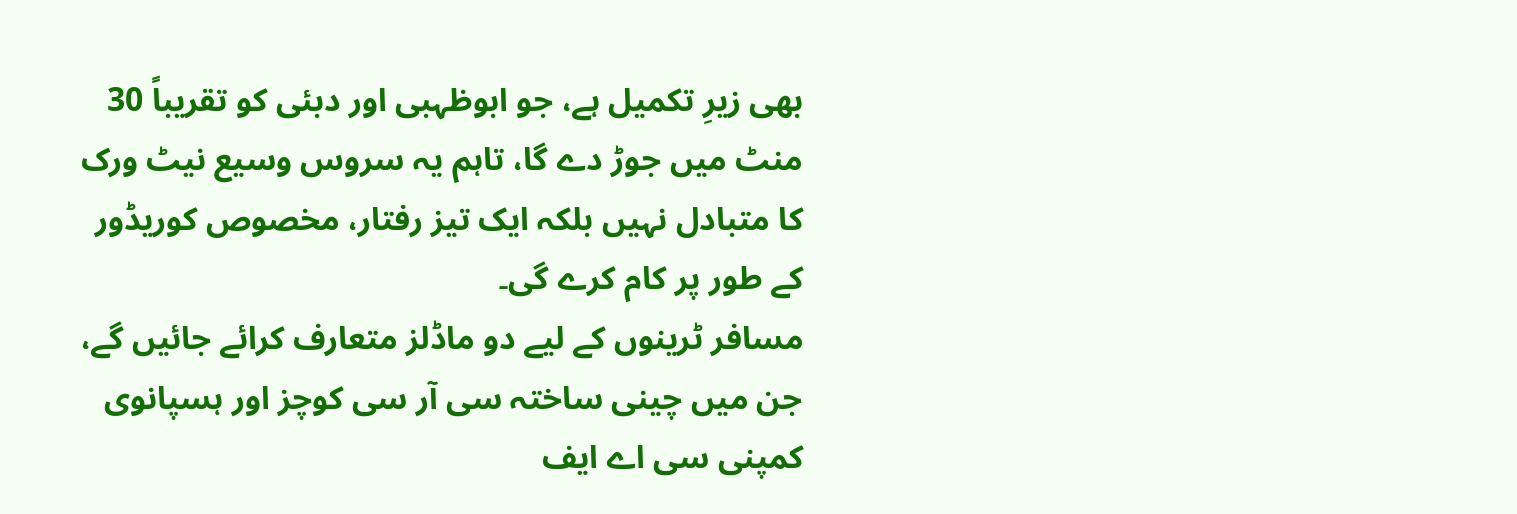بھی زیرِ تکمیل ہے، جو ابوظہبی اور دبئی کو تقریباً 30 منٹ میں جوڑ دے گا، تاہم یہ سروس وسیع نیٹ ورک کا متبادل نہیں بلکہ ایک تیز رفتار، مخصوص کوریڈور کے طور پر کام کرے گی۔
مسافر ٹرینوں کے لیے دو ماڈلز متعارف کرائے جائیں گے، جن میں چینی ساختہ سی آر سی کوچز اور ہسپانوی کمپنی سی اے ایف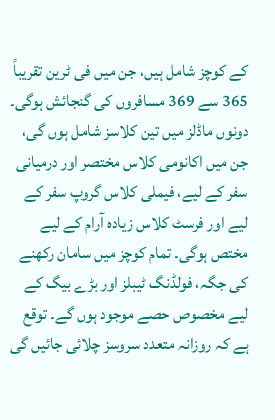کے کوچز شامل ہیں، جن میں فی ٹرین تقریباً 365 سے 369 مسافروں کی گنجائش ہوگی۔ دونوں ماڈلز میں تین کلاسز شامل ہوں گی، جن میں اکانومی کلاس مختصر اور درمیانی سفر کے لیے، فیملی کلاس گروپ سفر کے لیے اور فرسٹ کلاس زیادہ آرام کے لیے مختص ہوگی۔ تمام کوچز میں سامان رکھنے کی جگہ، فولڈنگ ٹیبلز اور بڑے بیگ کے لیے مخصوص حصے موجود ہوں گے۔ توقع ہے کہ روزانہ متعدد سروسز چلائی جائیں گی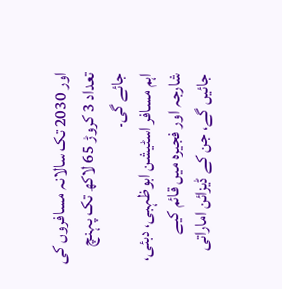اور 2030 تک سالانہ مسافروں کی تعداد 3 کروڑ 65 لاکھ تک پہنچ جائے گی۔
اہم مسافر اسٹیشن ابوظہبی، دبئی، شارجہ اور فجیرہ میں قائم کیے جائیں گے، جن کے ڈیزائن اماراتی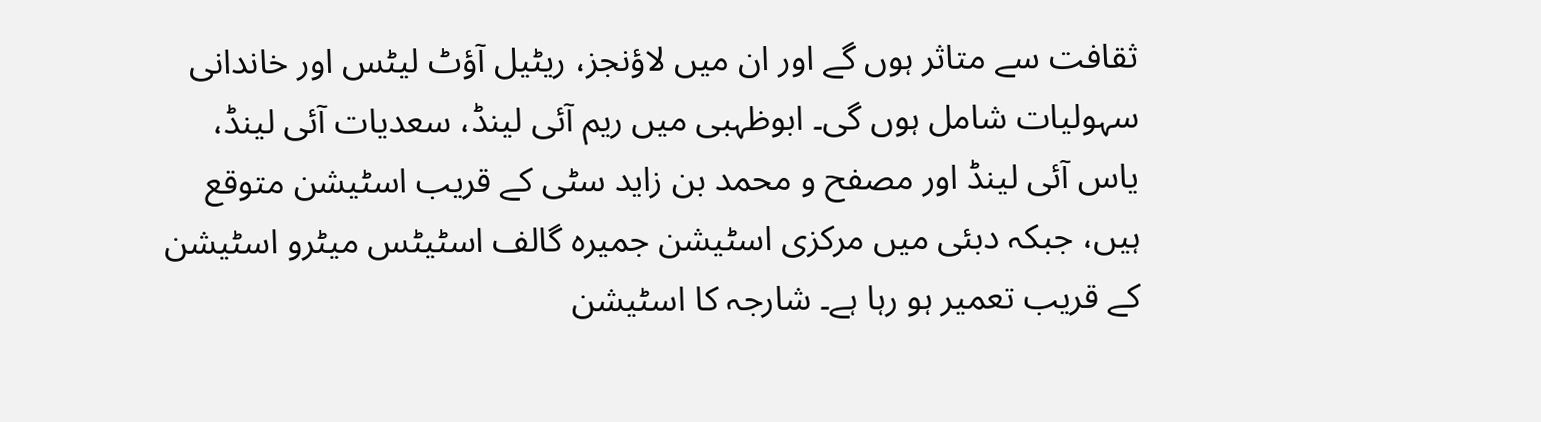ثقافت سے متاثر ہوں گے اور ان میں لاؤنجز، ریٹیل آؤٹ لیٹس اور خاندانی سہولیات شامل ہوں گی۔ ابوظہبی میں ریم آئی لینڈ، سعدیات آئی لینڈ، یاس آئی لینڈ اور مصفح و محمد بن زاید سٹی کے قریب اسٹیشن متوقع ہیں، جبکہ دبئی میں مرکزی اسٹیشن جمیرہ گالف اسٹیٹس میٹرو اسٹیشن کے قریب تعمیر ہو رہا ہے۔ شارجہ کا اسٹیشن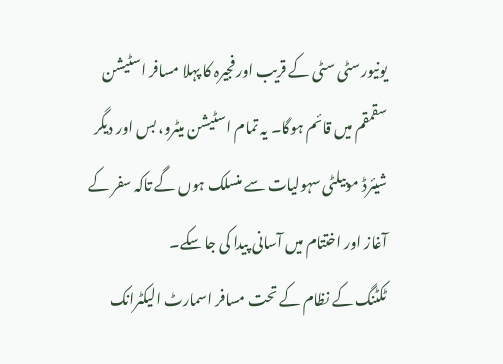یونیورسٹی سٹی کے قریب اور فجیرہ کا پہلا مسافر اسٹیشن سقمقم میں قائم ہوگا۔ یہ تمام اسٹیشن میٹرو، بس اور دیگر شیئرڈ موبیلٹی سہولیات سے منسلک ہوں گے تاکہ سفر کے آغاز اور اختتام میں آسانی پیدا کی جا سکے۔
ٹکٹنگ کے نظام کے تحت مسافر اسمارٹ الیکٹرانک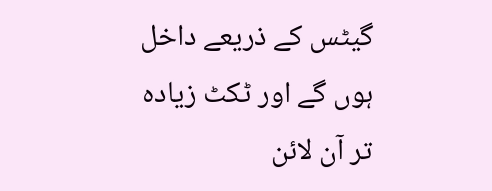گیٹس کے ذریعے داخل ہوں گے اور ٹکٹ زیادہ تر آن لائن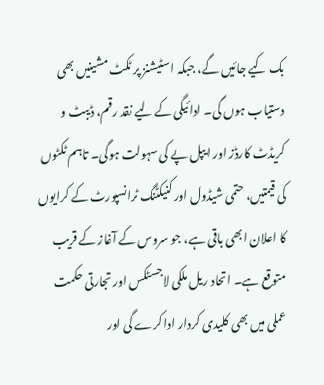بک کیے جائیں گے، جبکہ اسٹیشنز پر ٹکٹ مشینیں بھی دستیاب ہوں گی۔ ادائیگی کے لیے نقد رقم، ڈیبٹ و کریڈٹ کارڈز اور ایپل پے کی سہولت ہوگی۔ تاہم ٹکٹوں کی قیمتیں، حتمی شیڈول اور کنیکٹنگ ٹرانسپورٹ کے کرایوں کا اعلان ابھی باقی ہے، جو سروس کے آغاز کے قریب متوقع ہے۔ اتحاد ریل ملکی لاجسٹکس اور تجارتی حکمت عملی میں بھی کلیدی کردار ادا کرے گی اور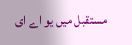مستقبل میں یو اے ای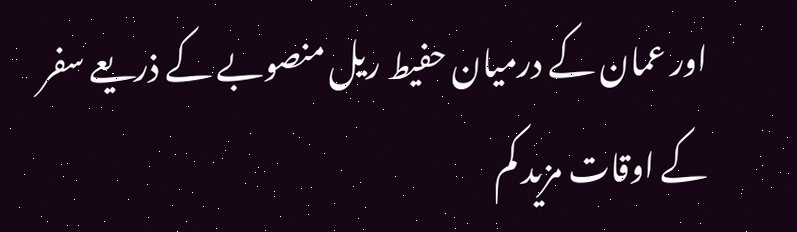اور عمان کے درمیان حفیط ریل منصوبے کے ذریعے سفر کے اوقات مزید کم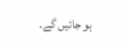ہو جائیں گے۔